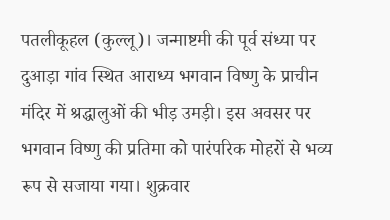पतलीकूहल (कुल्लू)। जन्माष्टमी की पूर्व संध्या पर दुआड़ा गांव स्थित आराध्य भगवान विष्णु के प्राचीन मंदिर में श्रद्धालुओं की भीड़ उमड़ी। इस अवसर पर भगवान विष्णु की प्रतिमा को पारंपरिक मोहरों से भव्य रूप से सजाया गया। शुक्रवार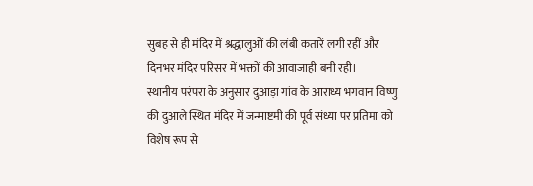सुबह से ही मंदिर में श्रद्धालुओं की लंबी कतारें लगी रहीं और दिनभर मंदिर परिसर में भक्तों की आवाजाही बनी रही।
स्थानीय परंपरा के अनुसार दुआड़ा गांव के आराध्य भगवान विष्णु की दुआले स्थित मंदिर में जन्माष्टमी की पूर्व संध्या पर प्रतिमा को विशेष रूप से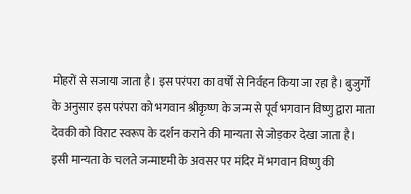मोहरों से सजाया जाता है। इस परंपरा का वर्षों से निर्वहन किया जा रहा है। बुजुर्गों के अनुसार इस परंपरा को भगवान श्रीकृष्ण के जन्म से पूर्व भगवान विष्णु द्वारा माता देवकी को विराट स्वरूप के दर्शन कराने की मान्यता से जोड़कर देखा जाता है। इसी मान्यता के चलते जन्माष्टमी के अवसर पर मंदिर में भगवान विष्णु की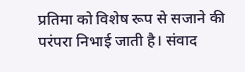प्रतिमा को विशेष रूप से सजाने की परंपरा निभाई जाती है। संवाद